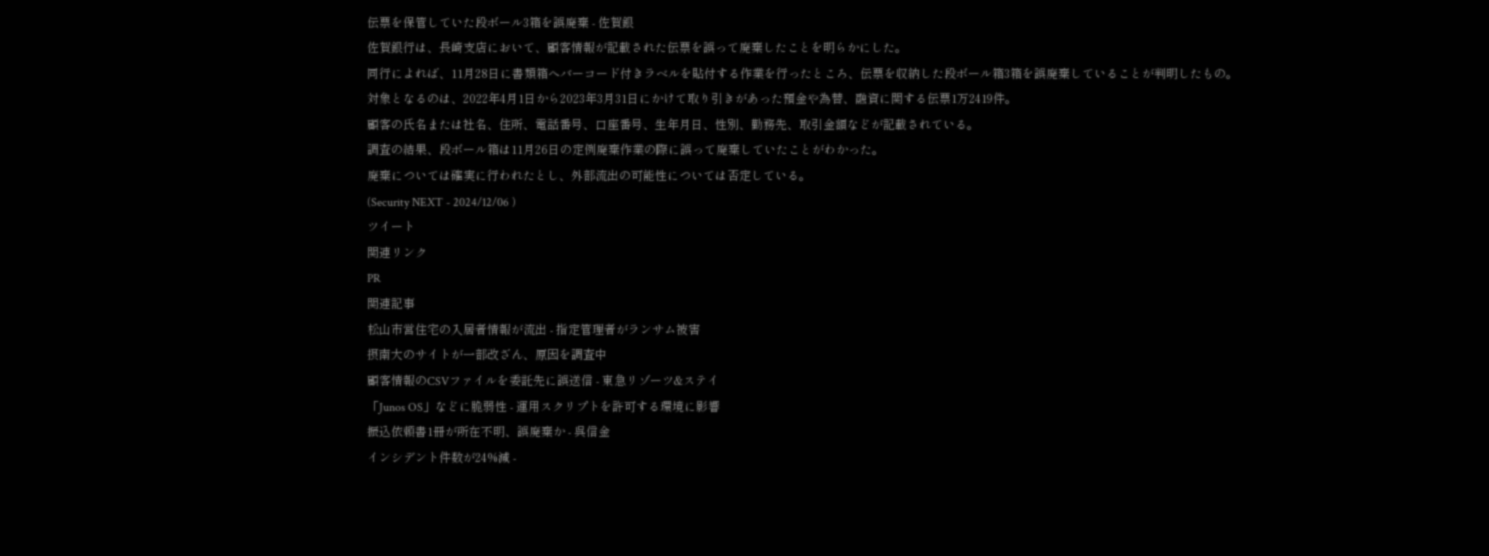伝票を保管していた段ボール3箱を誤廃棄 - 佐賀銀
佐賀銀行は、長崎支店において、顧客情報が記載された伝票を誤って廃棄したことを明らかにした。
同行によれば、11月28日に書類箱へバーコード付きラベルを貼付する作業を行ったところ、伝票を収納した段ボール箱3箱を誤廃棄していることが判明したもの。
対象となるのは、2022年4月1日から2023年3月31日にかけて取り引きがあった預金や為替、融資に関する伝票1万2419件。
顧客の氏名または社名、住所、電話番号、口座番号、生年月日、性別、勤務先、取引金額などが記載されている。
調査の結果、段ボール箱は11月26日の定例廃棄作業の際に誤って廃棄していたことがわかった。
廃棄については確実に行われたとし、外部流出の可能性については否定している。
(Security NEXT - 2024/12/06 )
ツイート
関連リンク
PR
関連記事
松山市営住宅の入居者情報が流出 - 指定管理者がランサム被害
摂南大のサイトが一部改ざん、原因を調査中
顧客情報のCSVファイルを委託先に誤送信 - 東急リゾーツ&ステイ
「Junos OS」などに脆弱性 - 運用スクリプトを許可する環境に影響
振込依頼書1冊が所在不明、誤廃棄か - 呉信金
インシデント件数が24%減 -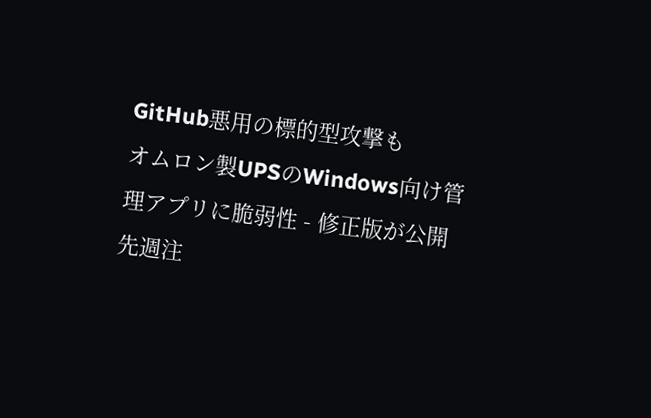GitHub悪用の標的型攻撃も
オムロン製UPSのWindows向け管理アプリに脆弱性 - 修正版が公開
先週注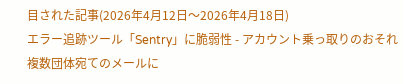目された記事(2026年4月12日〜2026年4月18日)
エラー追跡ツール「Sentry」に脆弱性 - アカウント乗っ取りのおそれ
複数団体宛てのメールに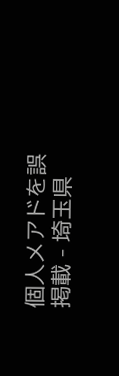個人メアドを誤掲載 - 埼玉県